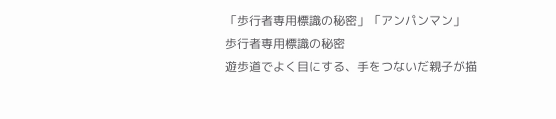「歩行者専用標識の秘密」「アンパンマン」
歩行者専用標識の秘密
遊歩道でよく目にする、手をつないだ親子が描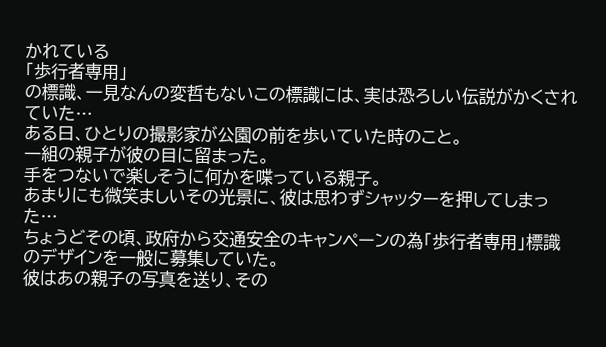かれている
「歩行者専用」
の標識、一見なんの変哲もないこの標識には、実は恐ろしい伝説がかくされていた…
ある日、ひとりの撮影家が公園の前を歩いていた時のこと。
一組の親子が彼の目に留まった。
手をつないで楽しそうに何かを喋っている親子。
あまりにも微笑ましいその光景に、彼は思わずシャッターを押してしまった…
ちょうどその頃、政府から交通安全のキャンペーンの為「歩行者専用」標識のデザインを一般に募集していた。
彼はあの親子の写真を送り、その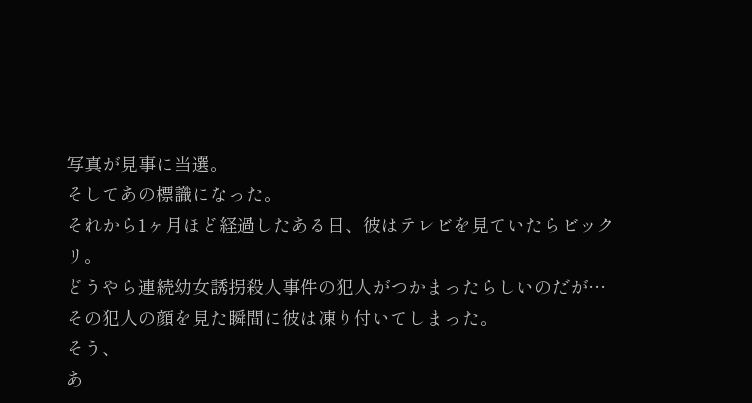写真が見事に当選。
そしてあの標識になった。
それから1ヶ月ほど経過したある日、彼はテレビを見ていたらビックリ。
どうやら連続幼女誘拐殺人事件の犯人がつかまったらしいのだが…
その犯人の顔を見た瞬間に彼は凍り付いてしまった。
そう、
あ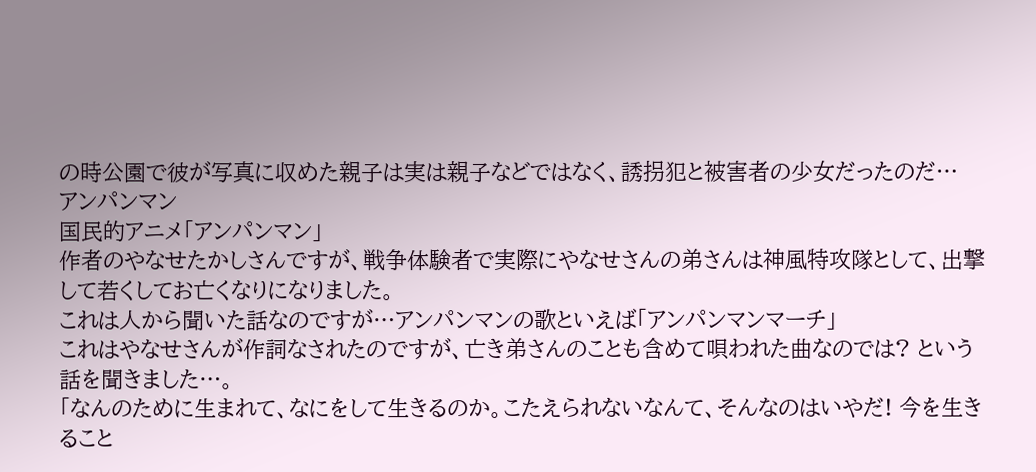の時公園で彼が写真に収めた親子は実は親子などではなく、誘拐犯と被害者の少女だったのだ…
アンパンマン
国民的アニメ「アンパンマン」
作者のやなせたかしさんですが、戦争体験者で実際にやなせさんの弟さんは神風特攻隊として、出撃して若くしてお亡くなりになりました。
これは人から聞いた話なのですが…アンパンマンの歌といえば「アンパンマンマーチ」
これはやなせさんが作詞なされたのですが、亡き弟さんのことも含めて唄われた曲なのでは? という話を聞きました…。
「なんのために生まれて、なにをして生きるのか。こたえられないなんて、そんなのはいやだ! 今を生きること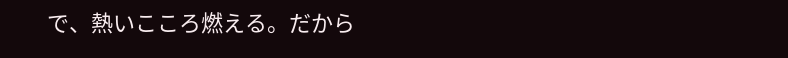で、熱いこころ燃える。だから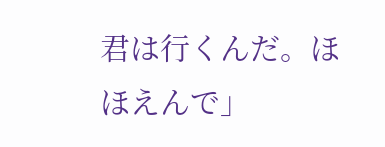君は行くんだ。ほほえんで」